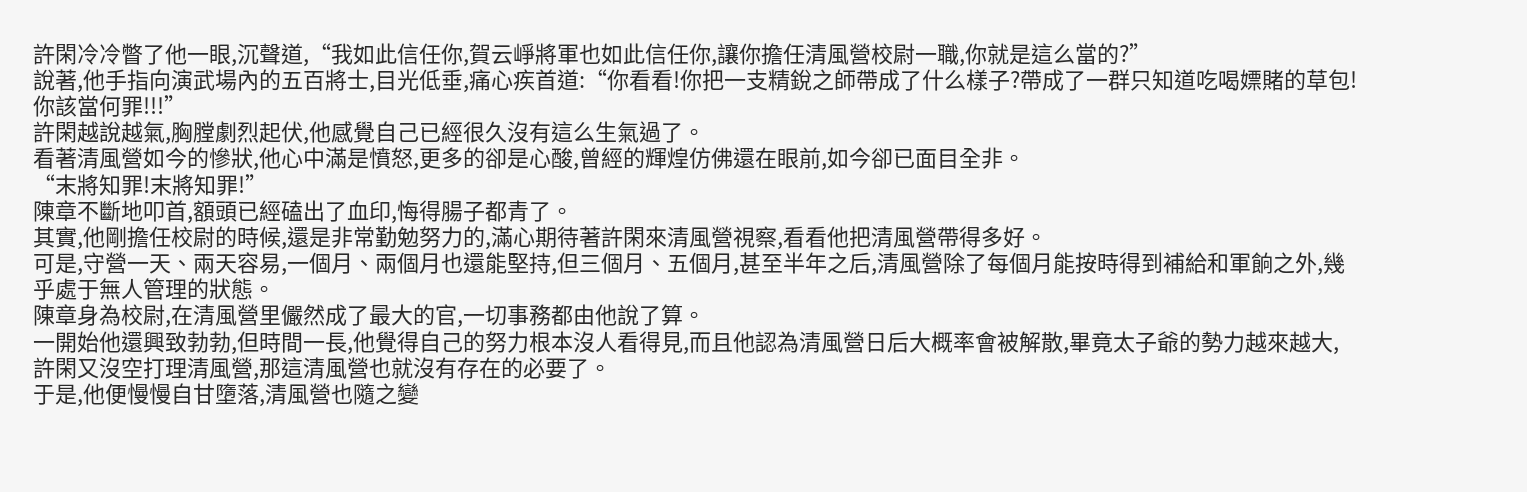許閑冷冷瞥了他一眼,沉聲道,“我如此信任你,賀云崢將軍也如此信任你,讓你擔任清風營校尉一職,你就是這么當的?”
說著,他手指向演武場內的五百將士,目光低垂,痛心疾首道:“你看看!你把一支精銳之師帶成了什么樣子?帶成了一群只知道吃喝嫖賭的草包!你該當何罪!!!”
許閑越說越氣,胸膛劇烈起伏,他感覺自己已經很久沒有這么生氣過了。
看著清風營如今的慘狀,他心中滿是憤怒,更多的卻是心酸,曾經的輝煌仿佛還在眼前,如今卻已面目全非。
“末將知罪!末將知罪!”
陳章不斷地叩首,額頭已經磕出了血印,悔得腸子都青了。
其實,他剛擔任校尉的時候,還是非常勤勉努力的,滿心期待著許閑來清風營視察,看看他把清風營帶得多好。
可是,守營一天、兩天容易,一個月、兩個月也還能堅持,但三個月、五個月,甚至半年之后,清風營除了每個月能按時得到補給和軍餉之外,幾乎處于無人管理的狀態。
陳章身為校尉,在清風營里儼然成了最大的官,一切事務都由他說了算。
一開始他還興致勃勃,但時間一長,他覺得自己的努力根本沒人看得見,而且他認為清風營日后大概率會被解散,畢竟太子爺的勢力越來越大,許閑又沒空打理清風營,那這清風營也就沒有存在的必要了。
于是,他便慢慢自甘墮落,清風營也隨之變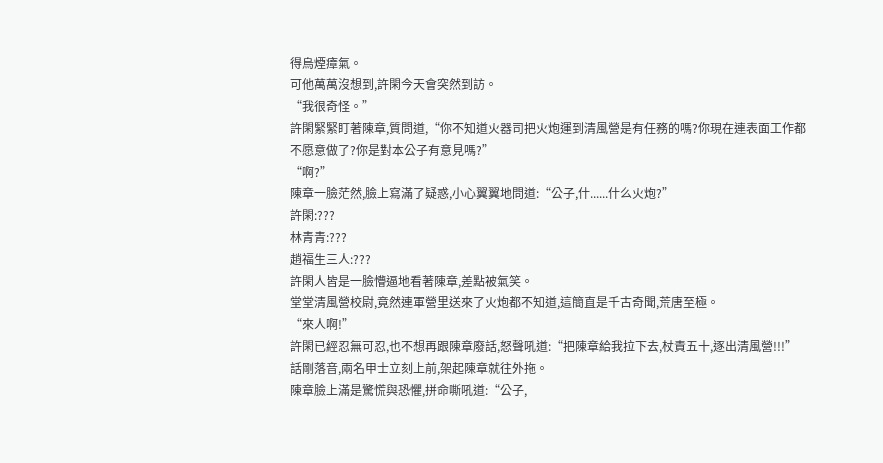得烏煙瘴氣。
可他萬萬沒想到,許閑今天會突然到訪。
“我很奇怪。”
許閑緊緊盯著陳章,質問道,“你不知道火器司把火炮運到清風營是有任務的嗎?你現在連表面工作都不愿意做了?你是對本公子有意見嗎?”
“啊?”
陳章一臉茫然,臉上寫滿了疑惑,小心翼翼地問道:“公子,什......什么火炮?”
許閑:???
林青青:???
趙福生三人:???
許閑人皆是一臉懵逼地看著陳章,差點被氣笑。
堂堂清風營校尉,竟然連軍營里送來了火炮都不知道,這簡直是千古奇聞,荒唐至極。
“來人啊!”
許閑已經忍無可忍,也不想再跟陳章廢話,怒聲吼道:“把陳章給我拉下去,杖責五十,逐出清風營!!!”
話剛落音,兩名甲士立刻上前,架起陳章就往外拖。
陳章臉上滿是驚慌與恐懼,拼命嘶吼道:“公子,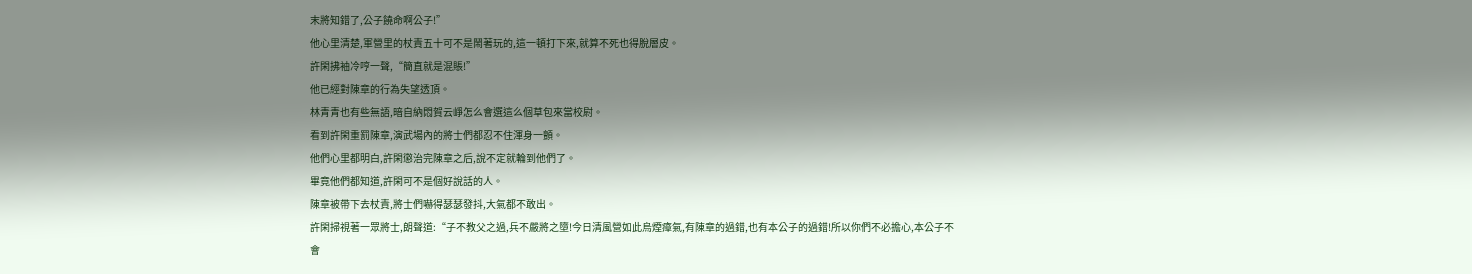末將知錯了,公子饒命啊公子!”
他心里清楚,軍營里的杖責五十可不是鬧著玩的,這一頓打下來,就算不死也得脫層皮。
許閑拂袖冷哼一聲,“簡直就是混賬!”
他已經對陳章的行為失望透頂。
林青青也有些無語,暗自納悶賀云崢怎么會選這么個草包來當校尉。
看到許閑重罰陳章,演武場內的將士們都忍不住渾身一顫。
他們心里都明白,許閑懲治完陳章之后,說不定就輪到他們了。
畢竟他們都知道,許閑可不是個好說話的人。
陳章被帶下去杖責,將士們嚇得瑟瑟發抖,大氣都不敢出。
許閑掃視著一眾將士,朗聲道:“子不教父之過,兵不嚴將之墮!今日清風營如此烏煙瘴氣,有陳章的過錯,也有本公子的過錯!所以你們不必擔心,本公子不會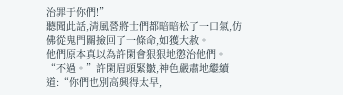治罪于你們!”
聽聞此話,清風營將士們都暗暗松了一口氣,仿佛從鬼門關撿回了一條命,如獲大赦。
他們原本真以為許閑會狠狠地懲治他們。
“不過。”許閑眉頭緊皺,神色嚴肅地繼續道:“你們也別高興得太早,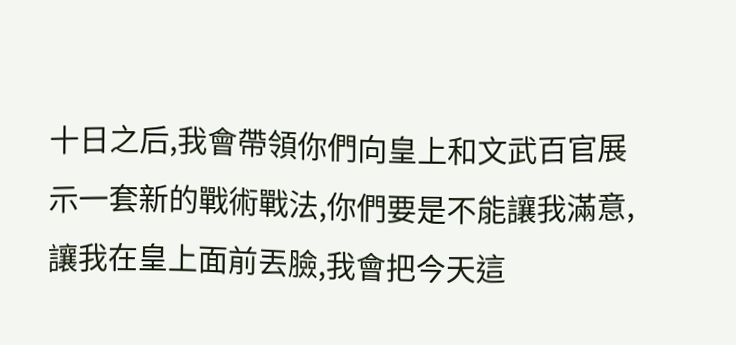十日之后,我會帶領你們向皇上和文武百官展示一套新的戰術戰法,你們要是不能讓我滿意,讓我在皇上面前丟臉,我會把今天這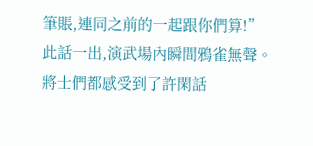筆賬,連同之前的一起跟你們算!”
此話一出,演武場內瞬間鴉雀無聲。
將士們都感受到了許閑話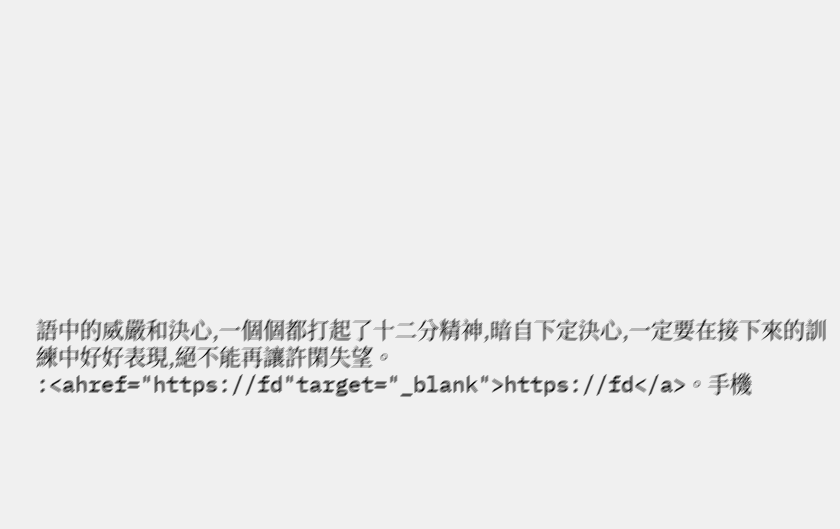語中的威嚴和決心,一個個都打起了十二分精神,暗自下定決心,一定要在接下來的訓練中好好表現,絕不能再讓許閑失望。
:<ahref="https://fd"target="_blank">https://fd</a>。手機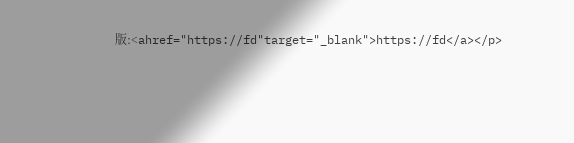版:<ahref="https://fd"target="_blank">https://fd</a></p>